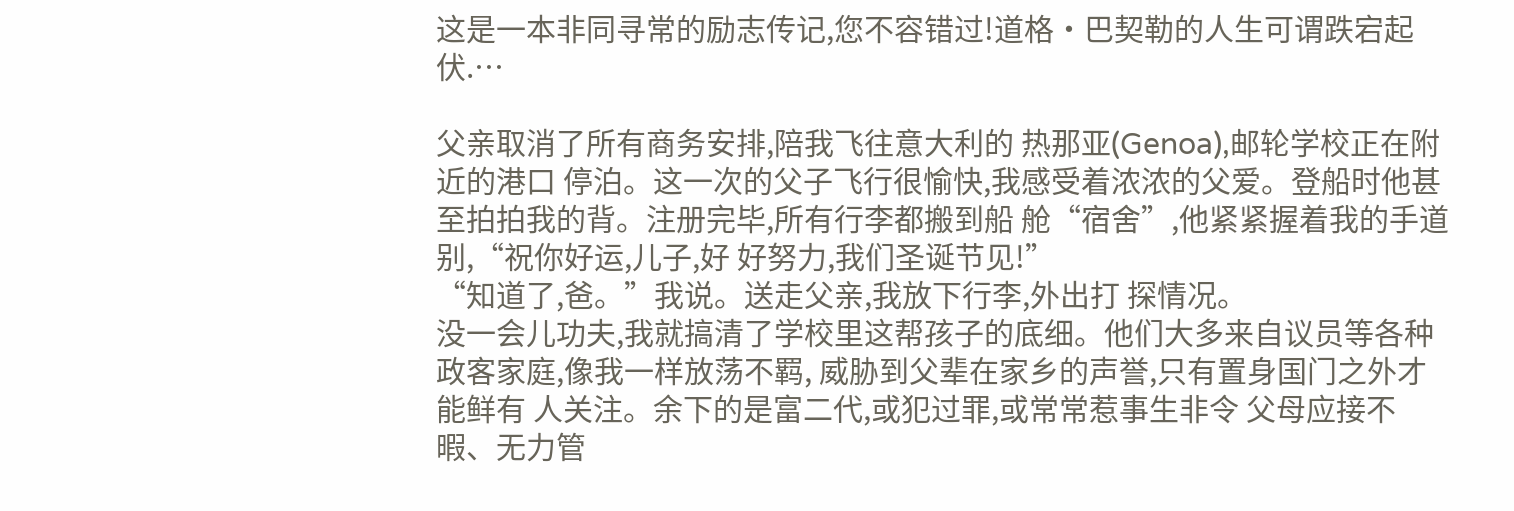这是一本非同寻常的励志传记,您不容错过!道格·巴契勒的人生可谓跌宕起伏.…

父亲取消了所有商务安排,陪我飞往意大利的 热那亚(Genoa),邮轮学校正在附近的港口 停泊。这一次的父子飞行很愉快,我感受着浓浓的父爱。登船时他甚至拍拍我的背。注册完毕,所有行李都搬到船 舱“宿舍”,他紧紧握着我的手道别,“祝你好运,儿子,好 好努力,我们圣诞节见!”
“知道了,爸。”我说。送走父亲,我放下行李,外出打 探情况。
没一会儿功夫,我就搞清了学校里这帮孩子的底细。他们大多来自议员等各种政客家庭,像我一样放荡不羁, 威胁到父辈在家乡的声誉,只有置身国门之外才能鲜有 人关注。余下的是富二代,或犯过罪,或常常惹事生非令 父母应接不暇、无力管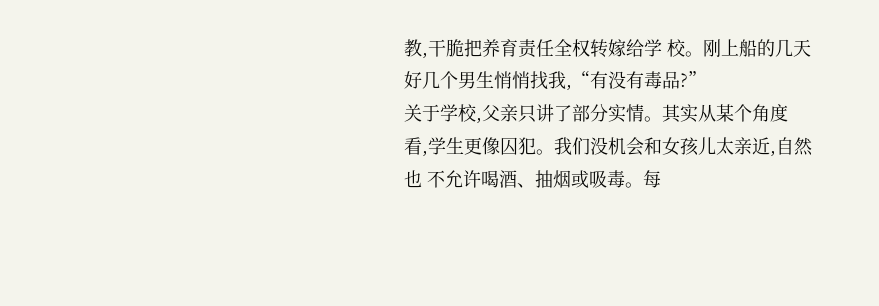教,干脆把养育责任全权转嫁给学 校。刚上船的几天好几个男生悄悄找我,“有没有毒品?”
关于学校,父亲只讲了部分实情。其实从某个角度 看,学生更像囚犯。我们没机会和女孩儿太亲近,自然也 不允许喝酒、抽烟或吸毒。每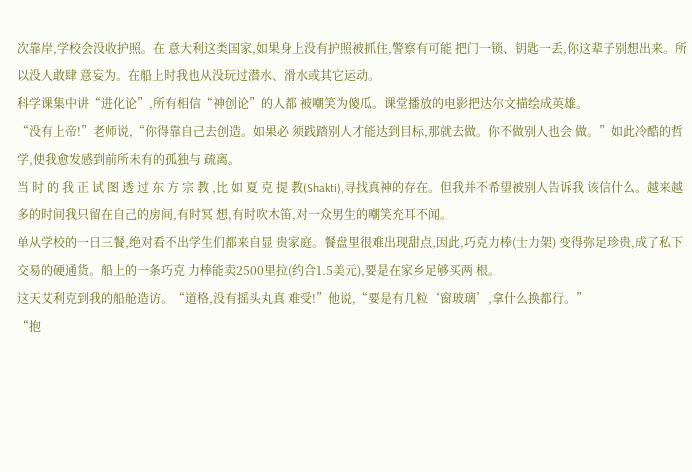次靠岸,学校会没收护照。在 意大利这类国家,如果身上没有护照被抓住,警察有可能 把门一锁、钥匙一丢,你这辈子别想出来。所以没人敢肆 意妄为。在船上时我也从没玩过潜水、滑水或其它运动。
科学课集中讲“进化论”,所有相信“神创论”的人都 被嘲笑为傻瓜。课堂播放的电影把达尔文描绘成英雄。
“没有上帝!”老师说,“你得靠自己去创造。如果必 须践踏别人才能达到目标,那就去做。你不做别人也会 做。”如此冷酷的哲学,使我愈发感到前所未有的孤独与 疏离。
当 时 的 我 正 试 图 透 过 东 方 宗 教 ,比 如 夏 克 提 教(Shakti),寻找真神的存在。但我并不希望被别人告诉我 该信什么。越来越多的时间我只留在自己的房间,有时冥 想,有时吹木笛,对一众男生的嘲笑充耳不闻。
单从学校的一日三餐,绝对看不出学生们都来自显 贵家庭。餐盘里很难出现甜点,因此,巧克力棒(士力架) 变得弥足珍贵,成了私下交易的硬通货。船上的一条巧克 力棒能卖2500里拉(约合1.5美元),要是在家乡足够买两 根。
这天艾利克到我的船舱造访。“道格,没有摇头丸真 难受!”他说,“要是有几粒‘窗玻璃’,拿什么换都行。”
“抱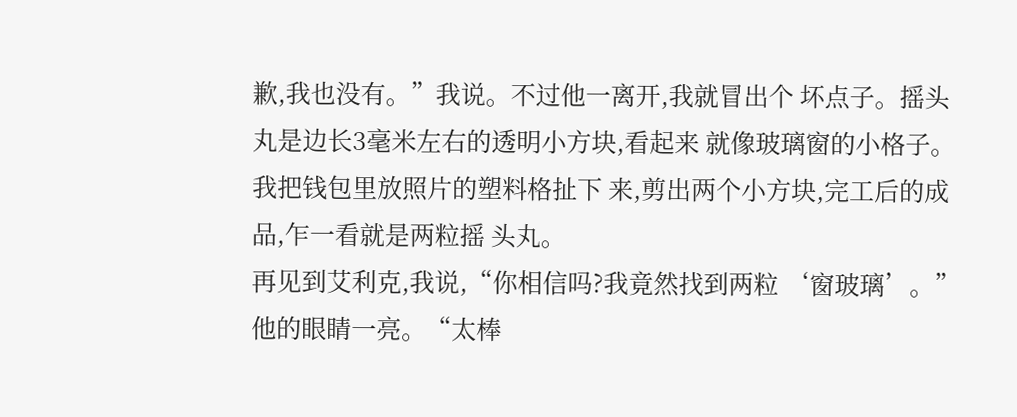歉,我也没有。”我说。不过他一离开,我就冒出个 坏点子。摇头丸是边长3毫米左右的透明小方块,看起来 就像玻璃窗的小格子。我把钱包里放照片的塑料格扯下 来,剪出两个小方块,完工后的成品,乍一看就是两粒摇 头丸。
再见到艾利克,我说,“你相信吗?我竟然找到两粒 ‘窗玻璃’。”
他的眼睛一亮。“太棒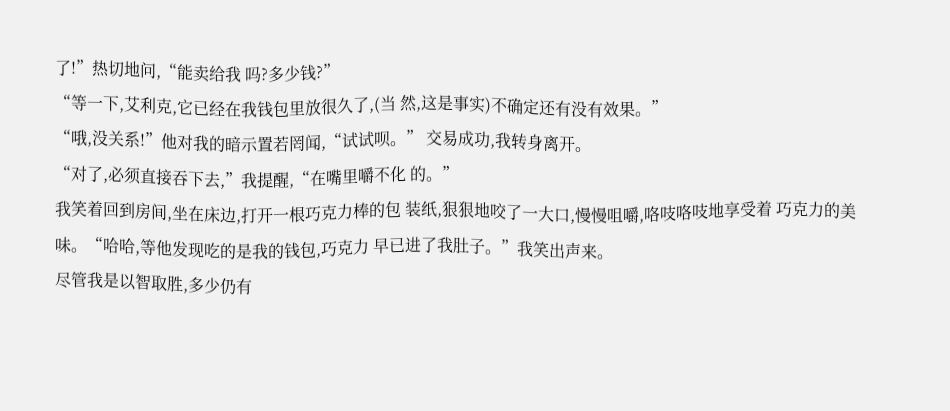了!”热切地问,“能卖给我 吗?多少钱?”
“等一下,艾利克,它已经在我钱包里放很久了,(当 然,这是事实)不确定还有没有效果。”
“哦,没关系!”他对我的暗示置若罔闻,“试试呗。” 交易成功,我转身离开。
“对了,必须直接吞下去,”我提醒,“在嘴里嚼不化 的。”
我笑着回到房间,坐在床边,打开一根巧克力棒的包 装纸,狠狠地咬了一大口,慢慢咀嚼,咯吱咯吱地享受着 巧克力的美味。“哈哈,等他发现吃的是我的钱包,巧克力 早已进了我肚子。”我笑出声来。
尽管我是以智取胜,多少仍有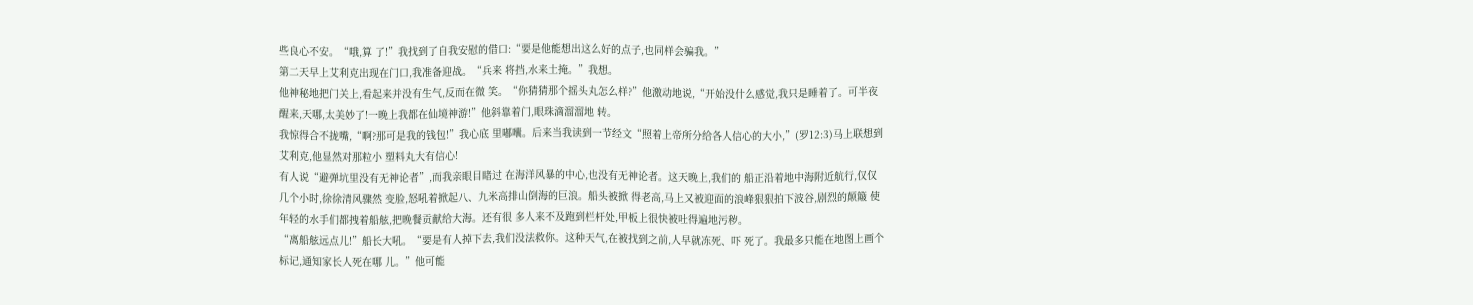些良心不安。“哦,算 了!”我找到了自我安慰的借口:“要是他能想出这么好的点子,也同样会骗我。”
第二天早上艾利克出现在门口,我准备迎战。“兵来 将挡,水来土掩。”我想。
他神秘地把门关上,看起来并没有生气,反而在微 笑。“你猜猜那个摇头丸怎么样?”他激动地说,“开始没什么感觉,我只是睡着了。可半夜醒来,天哪,太美妙了!一晚上我都在仙境神游!”他斜靠着门,眼珠滴溜溜地 转。
我惊得合不拢嘴,“啊?那可是我的钱包!”我心底 里嘟囔。后来当我读到一节经文“照着上帝所分给各人信心的大小,”(罗12:3)马上联想到艾利克,他显然对那粒小 塑料丸大有信心!
有人说“避弹坑里没有无神论者”,而我亲眼目睹过 在海洋风暴的中心,也没有无神论者。这天晚上,我们的 船正沿着地中海附近航行,仅仅几个小时,徐徐清风骤然 变脸,怒吼着掀起八、九米高排山倒海的巨浪。船头被掀 得老高,马上又被迎面的浪峰狠狠拍下波谷,剧烈的颠簸 使年轻的水手们都拽着船舷,把晚餐贡献给大海。还有很 多人来不及跑到栏杆处,甲板上很快被吐得遍地污秽。
“离船舷远点儿!”船长大吼。“要是有人掉下去,我们没法救你。这种天气,在被找到之前,人早就冻死、吓 死了。我最多只能在地图上画个标记,通知家长人死在哪 儿。”他可能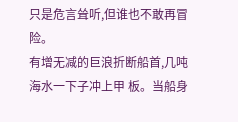只是危言耸听,但谁也不敢再冒险。
有增无减的巨浪折断船首,几吨海水一下子冲上甲 板。当船身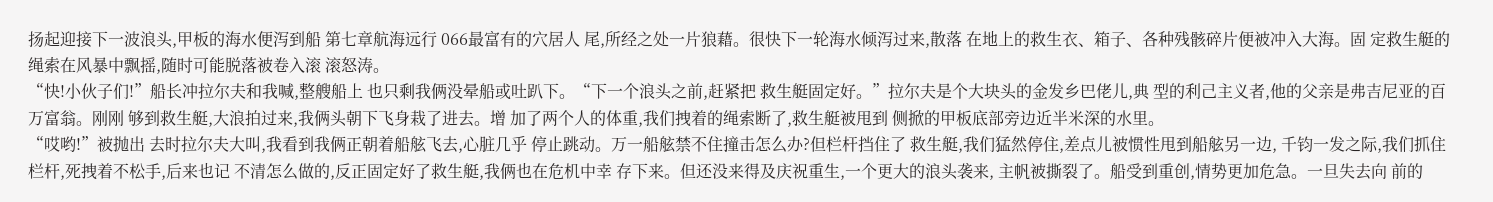扬起迎接下一波浪头,甲板的海水便泻到船 第七章航海远行 066最富有的穴居人 尾,所经之处一片狼藉。很快下一轮海水倾泻过来,散落 在地上的救生衣、箱子、各种残骸碎片便被冲入大海。固 定救生艇的绳索在风暴中飘摇,随时可能脱落被卷入滚 滚怒涛。
“快!小伙子们!”船长冲拉尔夫和我喊,整艘船上 也只剩我俩没晕船或吐趴下。“下一个浪头之前,赶紧把 救生艇固定好。”拉尔夫是个大块头的金发乡巴佬儿,典 型的利己主义者,他的父亲是弗吉尼亚的百万富翁。刚刚 够到救生艇,大浪拍过来,我俩头朝下飞身栽了进去。增 加了两个人的体重,我们拽着的绳索断了,救生艇被甩到 侧掀的甲板底部旁边近半米深的水里。
“哎哟!”被抛出 去时拉尔夫大叫,我看到我俩正朝着船舷飞去,心脏几乎 停止跳动。万一船舷禁不住撞击怎么办?但栏杆挡住了 救生艇,我们猛然停住,差点儿被惯性甩到船舷另一边, 千钧一发之际,我们抓住栏杆,死拽着不松手,后来也记 不清怎么做的,反正固定好了救生艇,我俩也在危机中幸 存下来。但还没来得及庆祝重生,一个更大的浪头袭来, 主帆被撕裂了。船受到重创,情势更加危急。一旦失去向 前的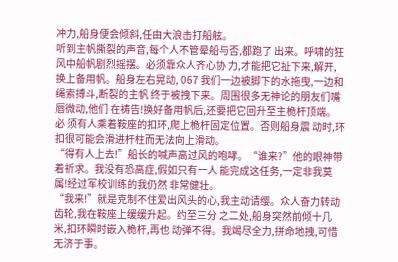冲力,船身便会倾斜,任由大浪击打船舷。
听到主帆撕裂的声音,每个人不管晕船与否,都跑了 出来。呼啸的狂风中船帆剧烈摇摆。必须靠众人齐心协 力,才能把它扯下来,解开,换上备用帆。船身左右晃动, 067 我们一边被脚下的水拖曳,一边和绳索搏斗,断裂的主帆 终于被拽下来。周围很多无神论的朋友们嘴唇微动,他们 在祷告!换好备用帆后,还要把它回升至主桅杆顶端。必 须有人乘着鞍座的扣环,爬上桅杆固定位置。否则船身震 动时,环扣很可能会滑进杆柱而无法向上滑动。
“得有人上去!”船长的喊声高过风的咆哮。“谁来?”他的眼神带着祈求。我没有恐高症,假如只有一人 能完成这任务,一定非我莫属!经过军校训练的我仍然 非常健壮。
“我来!”就是克制不住爱出风头的心,我主动请缨。众人奋力转动齿轮,我在鞍座上缓缓升起。约至三分 之二处,船身突然前倾十几米,扣环瞬时嵌入桅杆,再也 动弹不得。我竭尽全力,拼命地拽,可惜无济于事。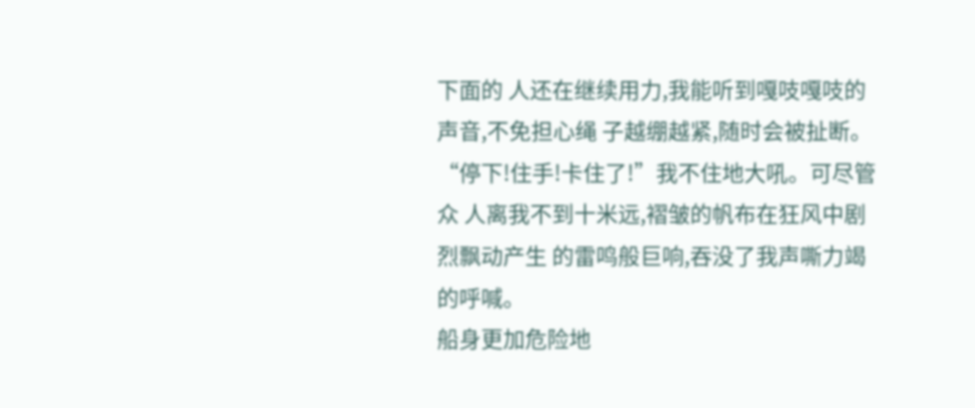下面的 人还在继续用力,我能听到嘎吱嘎吱的声音,不免担心绳 子越绷越紧,随时会被扯断。
“停下!住手!卡住了!”我不住地大吼。可尽管众 人离我不到十米远,褶皱的帆布在狂风中剧烈飘动产生 的雷鸣般巨响,吞没了我声嘶力竭的呼喊。
船身更加危险地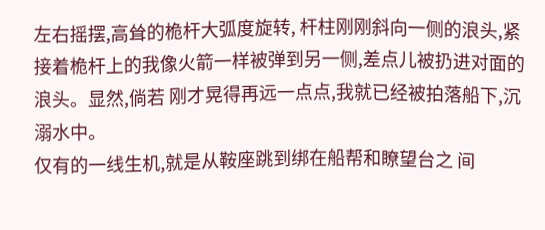左右摇摆,高耸的桅杆大弧度旋转, 杆柱刚刚斜向一侧的浪头,紧接着桅杆上的我像火箭一样被弹到另一侧,差点儿被扔进对面的浪头。显然,倘若 刚才晃得再远一点点,我就已经被拍落船下,沉溺水中。
仅有的一线生机,就是从鞍座跳到绑在船帮和瞭望台之 间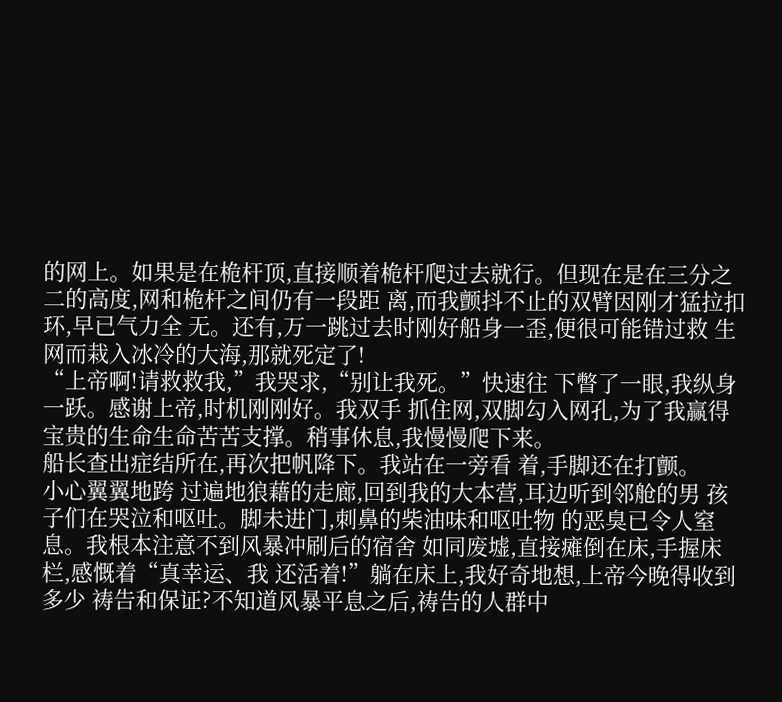的网上。如果是在桅杆顶,直接顺着桅杆爬过去就行。但现在是在三分之二的高度,网和桅杆之间仍有一段距 离,而我颤抖不止的双臂因刚才猛拉扣环,早已气力全 无。还有,万一跳过去时刚好船身一歪,便很可能错过救 生网而栽入冰冷的大海,那就死定了!
“上帝啊!请救救我,”我哭求,“别让我死。”快速往 下瞥了一眼,我纵身一跃。感谢上帝,时机刚刚好。我双手 抓住网,双脚勾入网孔,为了我赢得宝贵的生命生命苦苦支撑。稍事休息,我慢慢爬下来。
船长查出症结所在,再次把帆降下。我站在一旁看 着,手脚还在打颤。
小心翼翼地跨 过遍地狼藉的走廊,回到我的大本营,耳边听到邻舱的男 孩子们在哭泣和呕吐。脚未进门,刺鼻的柴油味和呕吐物 的恶臭已令人窒息。我根本注意不到风暴冲刷后的宿舍 如同废墟,直接瘫倒在床,手握床栏,感慨着“真幸运、我 还活着!”躺在床上,我好奇地想,上帝今晚得收到多少 祷告和保证?不知道风暴平息之后,祷告的人群中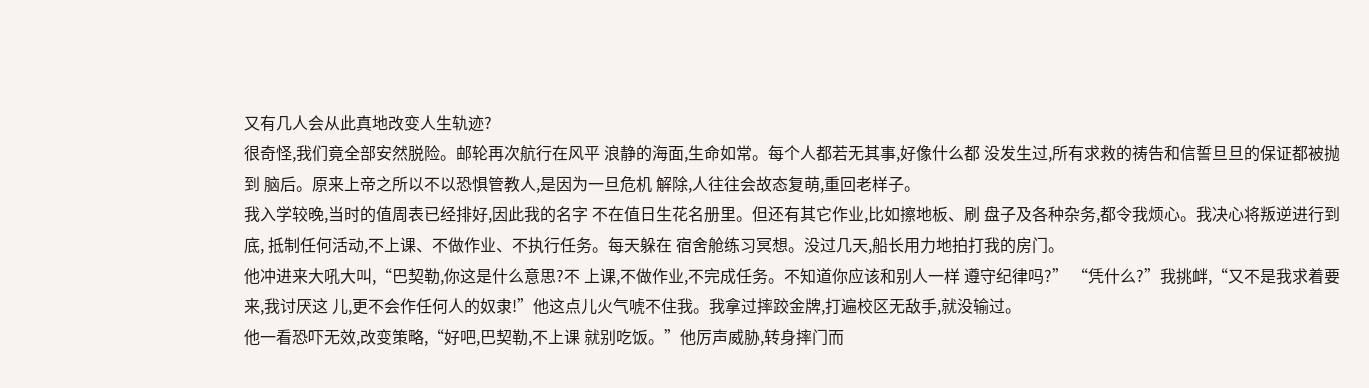又有几人会从此真地改变人生轨迹?
很奇怪,我们竟全部安然脱险。邮轮再次航行在风平 浪静的海面,生命如常。每个人都若无其事,好像什么都 没发生过,所有求救的祷告和信誓旦旦的保证都被抛到 脑后。原来上帝之所以不以恐惧管教人,是因为一旦危机 解除,人往往会故态复萌,重回老样子。
我入学较晚,当时的值周表已经排好,因此我的名字 不在值日生花名册里。但还有其它作业,比如擦地板、刷 盘子及各种杂务,都令我烦心。我决心将叛逆进行到底, 抵制任何活动,不上课、不做作业、不执行任务。每天躲在 宿舍舱练习冥想。没过几天,船长用力地拍打我的房门。
他冲进来大吼大叫,“巴契勒,你这是什么意思?不 上课,不做作业,不完成任务。不知道你应该和别人一样 遵守纪律吗?” “凭什么?”我挑衅,“又不是我求着要来,我讨厌这 儿,更不会作任何人的奴隶!”他这点儿火气唬不住我。我拿过摔跤金牌,打遍校区无敌手,就没输过。
他一看恐吓无效,改变策略,“好吧,巴契勒,不上课 就别吃饭。”他厉声威胁,转身摔门而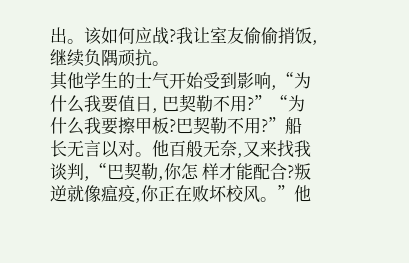出。该如何应战?我让室友偷偷捎饭,继续负隅顽抗。
其他学生的士气开始受到影响,“为什么我要值日, 巴契勒不用?”“为什么我要擦甲板?巴契勒不用?”船 长无言以对。他百般无奈,又来找我谈判,“巴契勒,你怎 样才能配合?叛逆就像瘟疫,你正在败坏校风。”他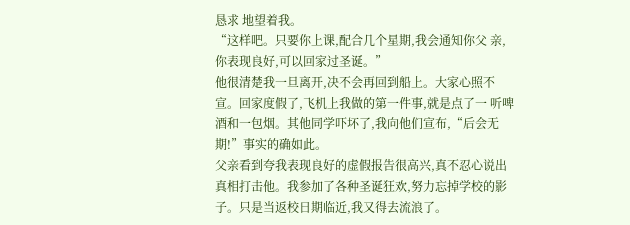恳求 地望着我。
“这样吧。只要你上课,配合几个星期,我会通知你父 亲,你表现良好,可以回家过圣诞。”
他很清楚我一旦离开,决不会再回到船上。大家心照不宣。回家度假了,飞机上我做的第一件事,就是点了一 听啤酒和一包烟。其他同学吓坏了,我向他们宣布,“后会无期!”事实的确如此。
父亲看到夸我表现良好的虚假报告很高兴,真不忍心说出真相打击他。我参加了各种圣诞狂欢,努力忘掉学校的影子。只是当返校日期临近,我又得去流浪了。